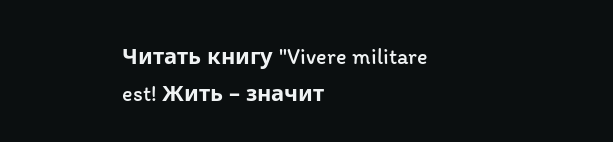Читать книгу "Vivere militare est! Жить – значит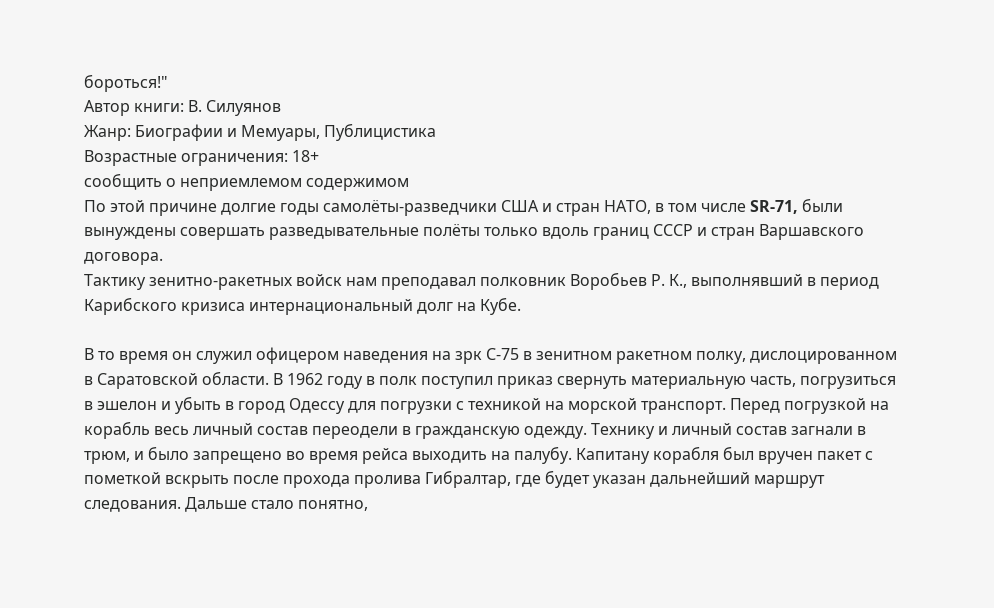бороться!"
Автор книги: В. Силуянов
Жанр: Биографии и Мемуары, Публицистика
Возрастные ограничения: 18+
сообщить о неприемлемом содержимом
По этой причине долгие годы самолёты-разведчики США и стран НАТО, в том числе SR‐71, были вынуждены совершать разведывательные полёты только вдоль границ СССР и стран Варшавского договора.
Тактику зенитно-ракетных войск нам преподавал полковник Воробьев Р. К., выполнявший в период Карибского кризиса интернациональный долг на Кубе.

В то время он служил офицером наведения на зрк С‐75 в зенитном ракетном полку, дислоцированном в Саратовской области. В 1962 году в полк поступил приказ свернуть материальную часть, погрузиться в эшелон и убыть в город Одессу для погрузки с техникой на морской транспорт. Перед погрузкой на корабль весь личный состав переодели в гражданскую одежду. Технику и личный состав загнали в трюм, и было запрещено во время рейса выходить на палубу. Капитану корабля был вручен пакет с пометкой вскрыть после прохода пролива Гибралтар, где будет указан дальнейший маршрут следования. Дальше стало понятно,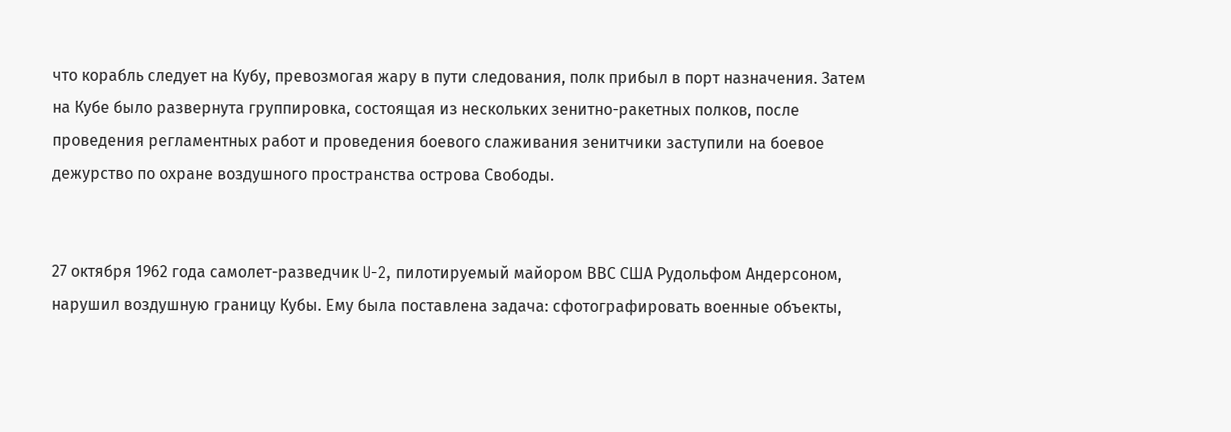что корабль следует на Кубу, превозмогая жару в пути следования, полк прибыл в порт назначения. Затем на Кубе было развернута группировка, состоящая из нескольких зенитно-ракетных полков, после проведения регламентных работ и проведения боевого слаживания зенитчики заступили на боевое дежурство по охране воздушного пространства острова Свободы.


27 октября 1962 года самолет-разведчик U‐2, пилотируемый майором ВВС США Рудольфом Андерсоном, нарушил воздушную границу Кубы. Ему была поставлена задача: сфотографировать военные объекты,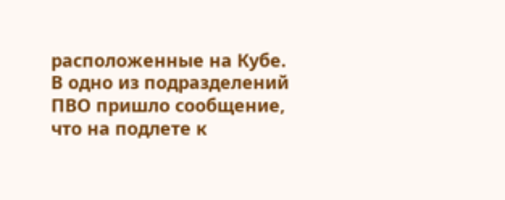расположенные на Кубе.
В одно из подразделений ПВО пришло сообщение, что на подлете к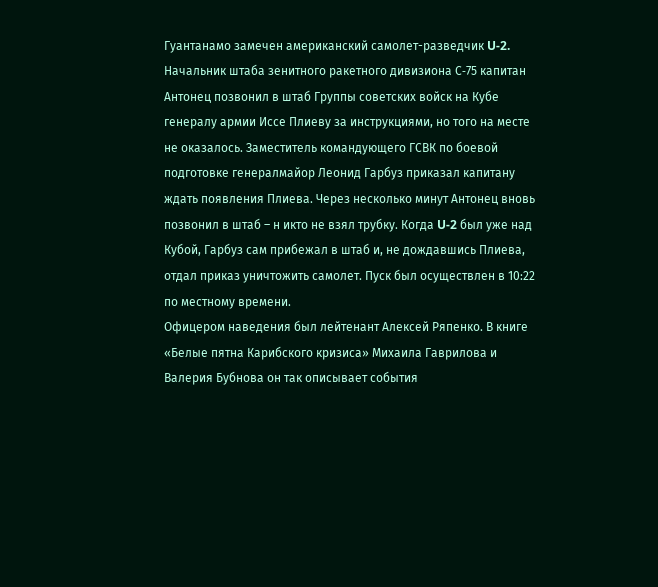Гуантанамо замечен американский самолет-разведчик U‐2. Начальник штаба зенитного ракетного дивизиона С‐75 капитан Антонец позвонил в штаб Группы советских войск на Кубе генералу армии Иссе Плиеву за инструкциями, но того на месте не оказалось. Заместитель командующего ГСВК по боевой подготовке генералмайор Леонид Гарбуз приказал капитану ждать появления Плиева. Через несколько минут Антонец вновь позвонил в штаб – н икто не взял трубку. Когда U‐2 был уже над Кубой, Гарбуз сам прибежал в штаб и, не дождавшись Плиева, отдал приказ уничтожить самолет. Пуск был осуществлен в 10:22 по местному времени.
Офицером наведения был лейтенант Алексей Ряпенко. В книге «Белые пятна Карибского кризиса» Михаила Гаврилова и Валерия Бубнова он так описывает события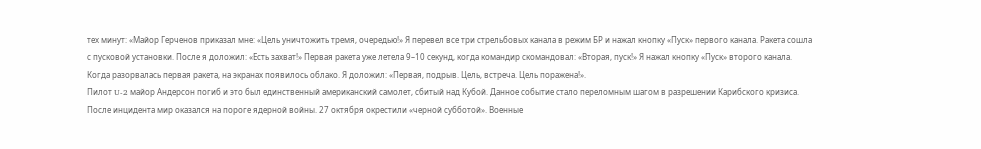тех минут: «Майор Герченов приказал мне: «Цель уничтожить тремя, очередью!» Я перевел все три стрельбовых канала в режим БР и нажал кнопку «Пуск» первого канала. Ракета сошла с пусковой установки. После я доложил: «Есть захват!» Первая ракета уже летела 9–10 секунд, когда командир скомандовал: «Вторая, пуск!» Я нажал кнопку «Пуск» второго канала. Когда разорвалась первая ракета, на экранах появилось облако. Я доложил: «Первая, подрыв. Цель, встреча. Цель поражена!».
Пилот U‐2 майор Андерсон погиб и это был единственный американский самолет, сбитый над Кубой. Данное событие стало переломным шагом в разрешении Карибского кризиса. После инцидента мир оказался на пороге ядерной войны. 27 октября окрестили «черной субботой». Военные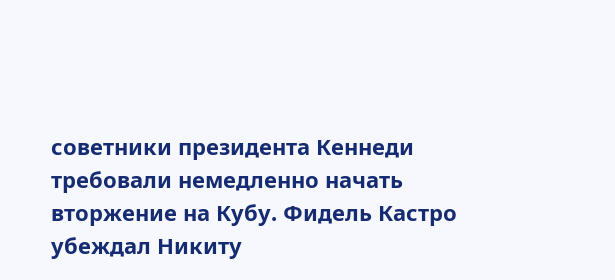советники президента Кеннеди требовали немедленно начать вторжение на Кубу. Фидель Кастро убеждал Никиту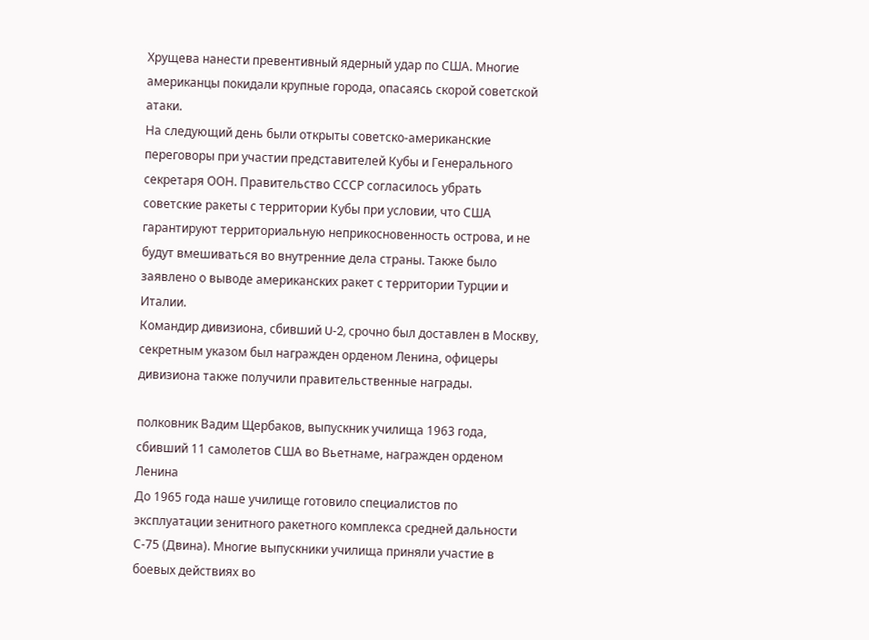Хрущева нанести превентивный ядерный удар по США. Многие американцы покидали крупные города, опасаясь скорой советской атаки.
На следующий день были открыты советско-американские переговоры при участии представителей Кубы и Генерального секретаря ООН. Правительство СССР согласилось убрать советские ракеты с территории Кубы при условии, что США гарантируют территориальную неприкосновенность острова, и не будут вмешиваться во внутренние дела страны. Также было заявлено о выводе американских ракет с территории Турции и Италии.
Командир дивизиона, сбивший U‐2, срочно был доставлен в Москву, секретным указом был награжден орденом Ленина, офицеры дивизиона также получили правительственные награды.

полковник Вадим Щербаков, выпускник училища 1963 года, сбивший 11 самолетов США во Вьетнаме, награжден орденом Ленина
До 1965 года наше училище готовило специалистов по эксплуатации зенитного ракетного комплекса средней дальности С‐75 (Двина). Многие выпускники училища приняли участие в боевых действиях во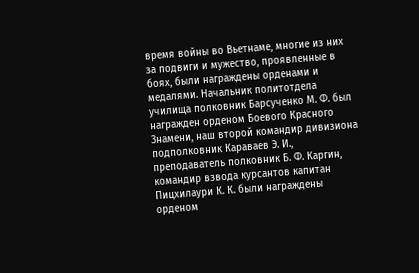время войны во Вьетнаме, многие из них за подвиги и мужество, проявленные в боях, были награждены орденами и медалями. Начальник политотдела училища полковник Барсученко М. Ф. был награжден орденом Боевого Красного Знамени, наш второй командир дивизиона подполковник Караваев Э. И., преподаватель полковник Б. Ф. Каргин, командир взвода курсантов капитан Пицхилаури К. К. были награждены орденом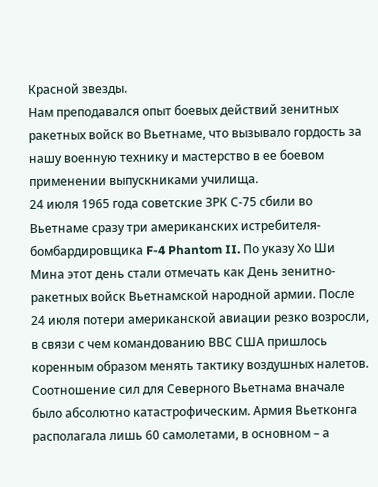Красной звезды.
Нам преподавался опыт боевых действий зенитных ракетных войск во Вьетнаме, что вызывало гордость за нашу военную технику и мастерство в ее боевом применении выпускниками училища.
24 июля 1965 года советские ЗРК С‐75 сбили во Вьетнаме сразу три американских истребителя-бомбардировщика F‐4 Phantom II. По указу Хо Ши Мина этот день стали отмечать как День зенитно-ракетных войск Вьетнамской народной армии. После 24 июля потери американской авиации резко возросли, в связи с чем командованию ВВС США пришлось коренным образом менять тактику воздушных налетов.
Соотношение сил для Северного Вьетнама вначале было абсолютно катастрофическим. Армия Вьетконга располагала лишь 60 самолетами, в основном – а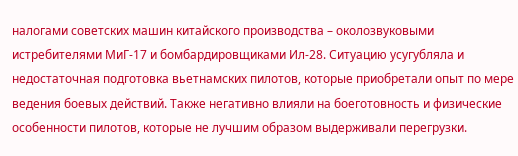налогами советских машин китайского производства – околозвуковыми истребителями МиГ‐17 и бомбардировщиками Ил‐28. Ситуацию усугубляла и недостаточная подготовка вьетнамских пилотов, которые приобретали опыт по мере ведения боевых действий. Также негативно влияли на боеготовность и физические особенности пилотов, которые не лучшим образом выдерживали перегрузки.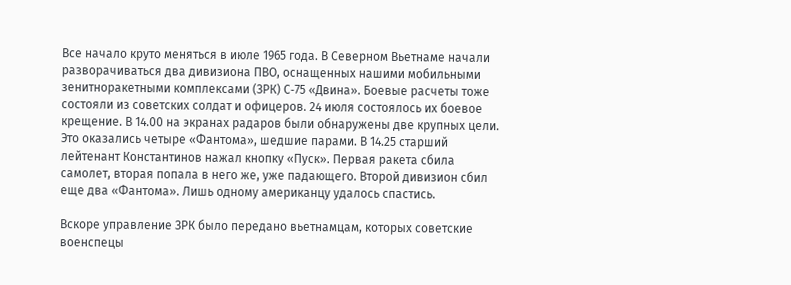Все начало круто меняться в июле 1965 года. В Северном Вьетнаме начали разворачиваться два дивизиона ПВО, оснащенных нашими мобильными зенитноракетными комплексами (ЗРК) С‐75 «Двина». Боевые расчеты тоже состояли из советских солдат и офицеров. 24 июля состоялось их боевое крещение. В 14.00 на экранах радаров были обнаружены две крупных цели. Это оказались четыре «Фантома», шедшие парами. В 14.25 старший лейтенант Константинов нажал кнопку «Пуск». Первая ракета сбила самолет, вторая попала в него же, уже падающего. Второй дивизион сбил еще два «Фантома». Лишь одному американцу удалось спастись.

Вскоре управление ЗРК было передано вьетнамцам, которых советские военспецы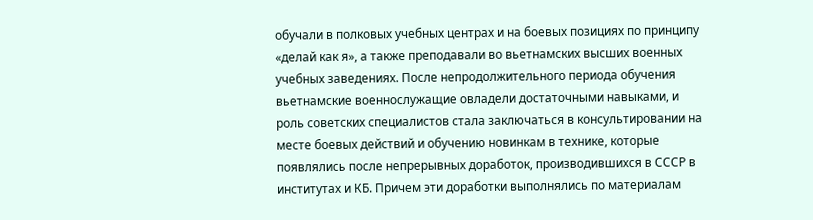обучали в полковых учебных центрах и на боевых позициях по принципу «делай как я», а также преподавали во вьетнамских высших военных учебных заведениях. После непродолжительного периода обучения вьетнамские военнослужащие овладели достаточными навыками, и роль советских специалистов стала заключаться в консультировании на месте боевых действий и обучению новинкам в технике, которые появлялись после непрерывных доработок, производившихся в СССР в институтах и КБ. Причем эти доработки выполнялись по материалам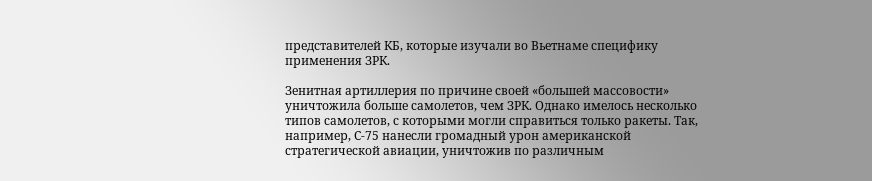представителей КБ, которые изучали во Вьетнаме специфику применения ЗРК.

Зенитная артиллерия по причине своей «большей массовости» уничтожила больше самолетов, чем ЗРК. Однако имелось несколько типов самолетов, с которыми могли справиться только ракеты. Так, например, С‐75 нанесли громадный урон американской стратегической авиации, уничтожив по различным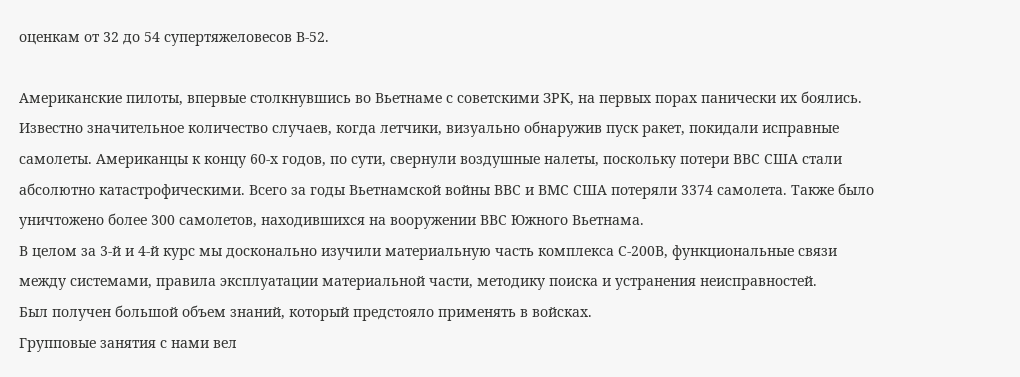оценкам от 32 до 54 супертяжеловесов В‐52.

Американские пилоты, впервые столкнувшись во Вьетнаме с советскими ЗРК, на первых порах панически их боялись. Известно значительное количество случаев, когда летчики, визуально обнаружив пуск ракет, покидали исправные самолеты. Американцы к концу 60‐х годов, по сути, свернули воздушные налеты, поскольку потери ВВС США стали абсолютно катастрофическими. Всего за годы Вьетнамской войны ВВС и ВМС США потеряли 3374 самолета. Также было уничтожено более 300 самолетов, находившихся на вооружении ВВС Южного Вьетнама.
В целом за 3‐й и 4‐й курс мы досконально изучили материальную часть комплекса С‐200В, функциональные связи между системами, правила эксплуатации материальной части, методику поиска и устранения неисправностей.
Был получен большой объем знаний, который предстояло применять в войсках.
Групповые занятия с нами вел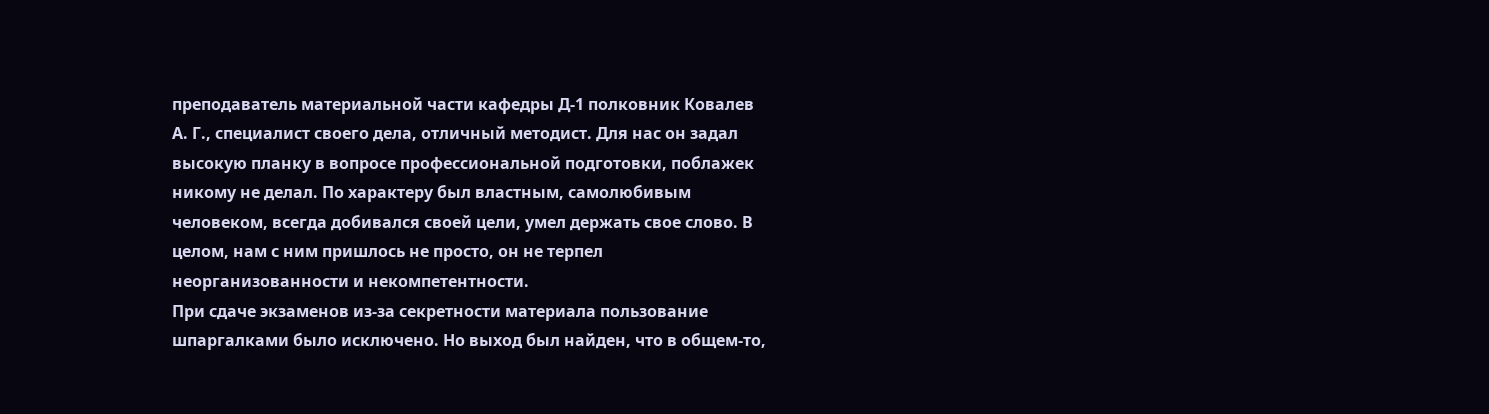преподаватель материальной части кафедры Д‐1 полковник Ковалев А. Г., специалист своего дела, отличный методист. Для нас он задал высокую планку в вопросе профессиональной подготовки, поблажек никому не делал. По характеру был властным, самолюбивым человеком, всегда добивался своей цели, умел держать свое слово. В целом, нам с ним пришлось не просто, он не терпел неорганизованности и некомпетентности.
При сдаче экзаменов из-за секретности материала пользование шпаргалками было исключено. Но выход был найден, что в общем‐то,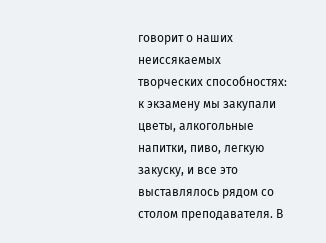говорит о наших неиссякаемых творческих способностях: к экзамену мы закупали цветы, алкогольные напитки, пиво, легкую закуску, и все это выставлялось рядом со столом преподавателя. В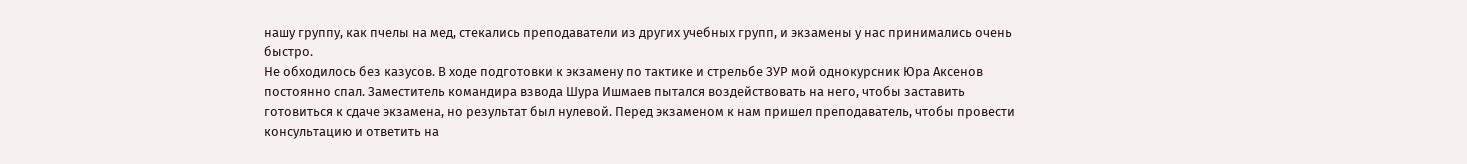нашу группу, как пчелы на мед, стекались преподаватели из других учебных групп, и экзамены у нас принимались очень быстро.
Не обходилось без казусов. В ходе подготовки к экзамену по тактике и стрельбе ЗУР мой однокурсник Юра Аксенов постоянно спал. Заместитель командира взвода Шура Ишмаев пытался воздействовать на него, чтобы заставить готовиться к сдаче экзамена, но результат был нулевой. Перед экзаменом к нам пришел преподаватель, чтобы провести консультацию и ответить на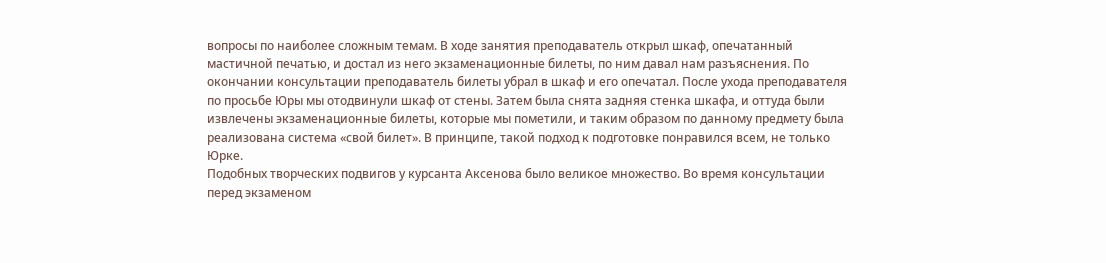вопросы по наиболее сложным темам. В ходе занятия преподаватель открыл шкаф, опечатанный мастичной печатью, и достал из него экзаменационные билеты, по ним давал нам разъяснения. По окончании консультации преподаватель билеты убрал в шкаф и его опечатал. После ухода преподавателя по просьбе Юры мы отодвинули шкаф от стены. Затем была снята задняя стенка шкафа, и оттуда были извлечены экзаменационные билеты, которые мы пометили, и таким образом по данному предмету была реализована система «свой билет». В принципе, такой подход к подготовке понравился всем, не только Юрке.
Подобных творческих подвигов у курсанта Аксенова было великое множество. Во время консультации перед экзаменом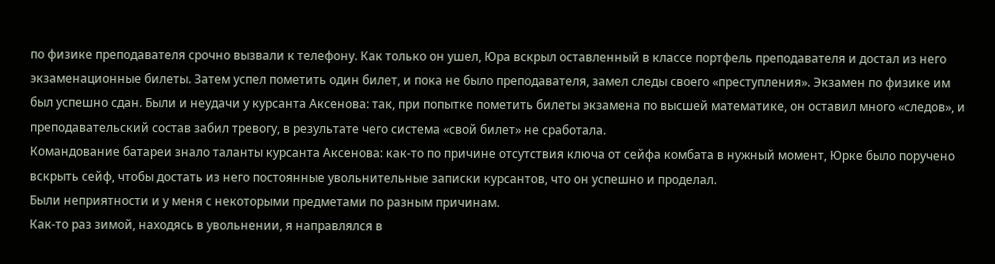по физике преподавателя срочно вызвали к телефону. Как только он ушел, Юра вскрыл оставленный в классе портфель преподавателя и достал из него экзаменационные билеты. Затем успел пометить один билет, и пока не было преподавателя, замел следы своего «преступления». Экзамен по физике им был успешно сдан. Были и неудачи у курсанта Аксенова: так, при попытке пометить билеты экзамена по высшей математике, он оставил много «следов», и преподавательский состав забил тревогу, в результате чего система «свой билет» не сработала.
Командование батареи знало таланты курсанта Аксенова: как‐то по причине отсутствия ключа от сейфа комбата в нужный момент, Юрке было поручено вскрыть сейф, чтобы достать из него постоянные увольнительные записки курсантов, что он успешно и проделал.
Были неприятности и у меня с некоторыми предметами по разным причинам.
Как‐то раз зимой, находясь в увольнении, я направлялся в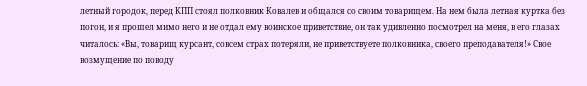летный городок, перед КПП стоял полковник Ковалев и общался со своим товарищем. На нем была летная куртка без погон, и я прошел мимо него и не отдал ему воинское приветствие, он так удивленно посмотрел на меня, в его глазах читалось: «Вы, товарищ курсант, совсем страх потеряли, не приветствуете полковника, своего преподавателя!» Свое возмущение по поводу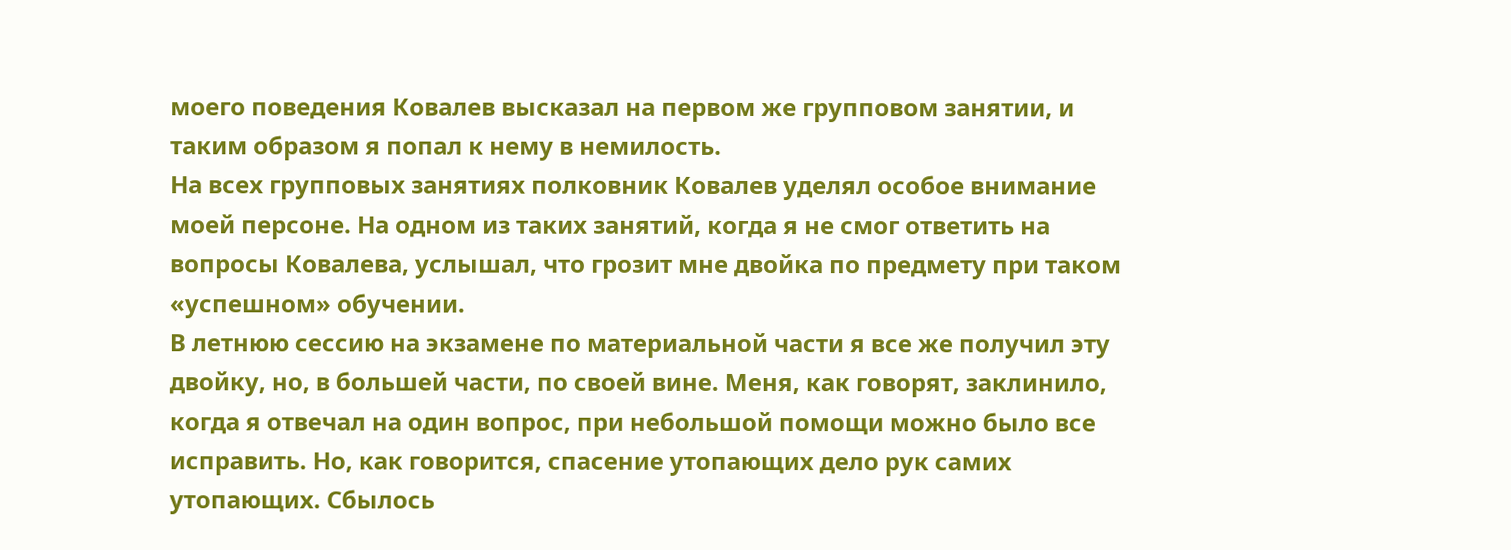моего поведения Ковалев высказал на первом же групповом занятии, и таким образом я попал к нему в немилость.
На всех групповых занятиях полковник Ковалев уделял особое внимание моей персоне. На одном из таких занятий, когда я не смог ответить на вопросы Ковалева, услышал, что грозит мне двойка по предмету при таком «успешном» обучении.
В летнюю сессию на экзамене по материальной части я все же получил эту двойку, но, в большей части, по своей вине. Меня, как говорят, заклинило, когда я отвечал на один вопрос, при небольшой помощи можно было все исправить. Но, как говорится, спасение утопающих дело рук самих утопающих. Сбылось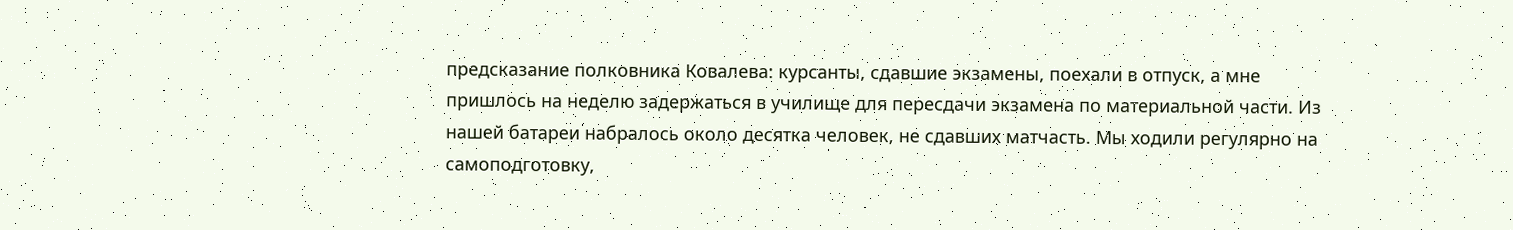предсказание полковника Ковалева: курсанты, сдавшие экзамены, поехали в отпуск, а мне пришлось на неделю задержаться в училище для пересдачи экзамена по материальной части. Из нашей батареи набралось около десятка человек, не сдавших матчасть. Мы ходили регулярно на самоподготовку,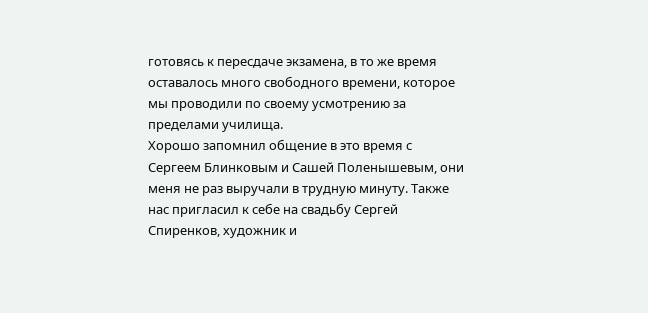готовясь к пересдаче экзамена, в то же время оставалось много свободного времени, которое мы проводили по своему усмотрению за пределами училища.
Хорошо запомнил общение в это время с Сергеем Блинковым и Сашей Поленышевым, они меня не раз выручали в трудную минуту. Также нас пригласил к себе на свадьбу Сергей Спиренков, художник и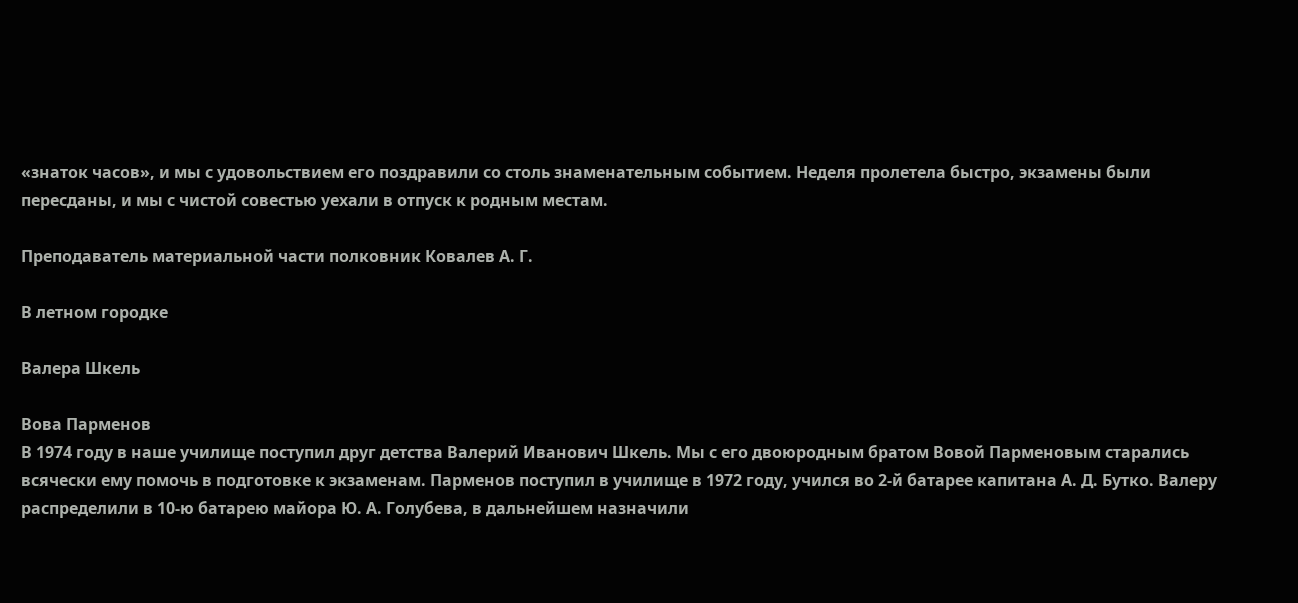«знаток часов», и мы с удовольствием его поздравили со столь знаменательным событием. Неделя пролетела быстро, экзамены были пересданы, и мы с чистой совестью уехали в отпуск к родным местам.

Преподаватель материальной части полковник Ковалев А. Г.

В летном городке

Валера Шкель

Вова Парменов
В 1974 году в наше училище поступил друг детства Валерий Иванович Шкель. Мы с его двоюродным братом Вовой Парменовым старались всячески ему помочь в подготовке к экзаменам. Парменов поступил в училище в 1972 году, учился во 2‐й батарее капитана А. Д. Бутко. Валеру распределили в 10‐ю батарею майора Ю. А. Голубева, в дальнейшем назначили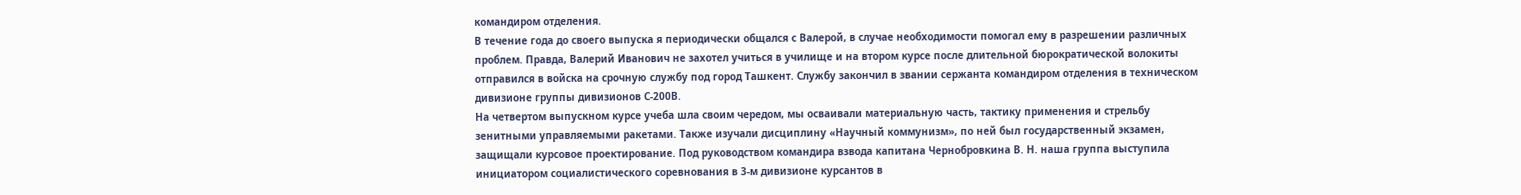командиром отделения.
В течение года до своего выпуска я периодически общался с Валерой, в случае необходимости помогал ему в разрешении различных проблем. Правда, Валерий Иванович не захотел учиться в училище и на втором курсе после длительной бюрократической волокиты отправился в войска на срочную службу под город Ташкент. Службу закончил в звании сержанта командиром отделения в техническом дивизионе группы дивизионов С‐200В.
На четвертом выпускном курсе учеба шла своим чередом, мы осваивали материальную часть, тактику применения и стрельбу зенитными управляемыми ракетами. Также изучали дисциплину «Научный коммунизм», по ней был государственный экзамен, защищали курсовое проектирование. Под руководством командира взвода капитана Чернобровкина В. Н. наша группа выступила инициатором социалистического соревнования в 3‐м дивизионе курсантов в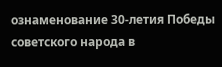ознаменование 30‐летия Победы советского народа в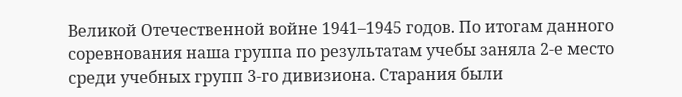Великой Отечественной войне 1941–1945 годов. По итогам данного соревнования наша группа по результатам учебы заняла 2‐е место среди учебных групп 3‐го дивизиона. Старания были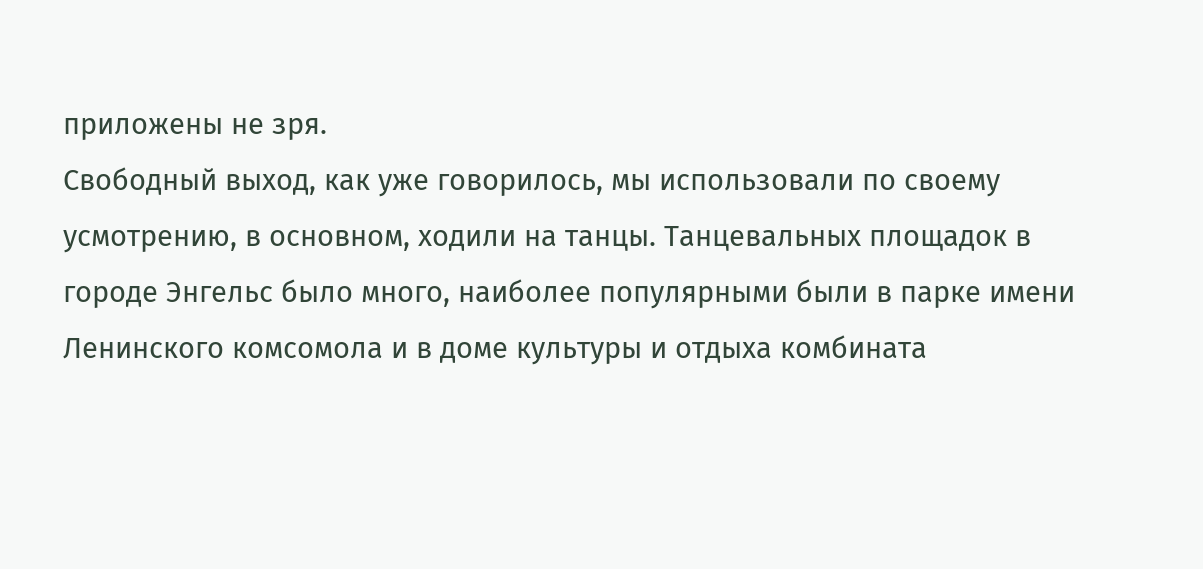приложены не зря.
Свободный выход, как уже говорилось, мы использовали по своему усмотрению, в основном, ходили на танцы. Танцевальных площадок в городе Энгельс было много, наиболее популярными были в парке имени Ленинского комсомола и в доме культуры и отдыха комбината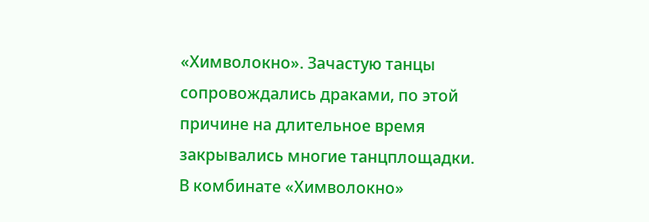«Химволокно». Зачастую танцы сопровождались драками, по этой причине на длительное время закрывались многие танцплощадки. В комбинате «Химволокно»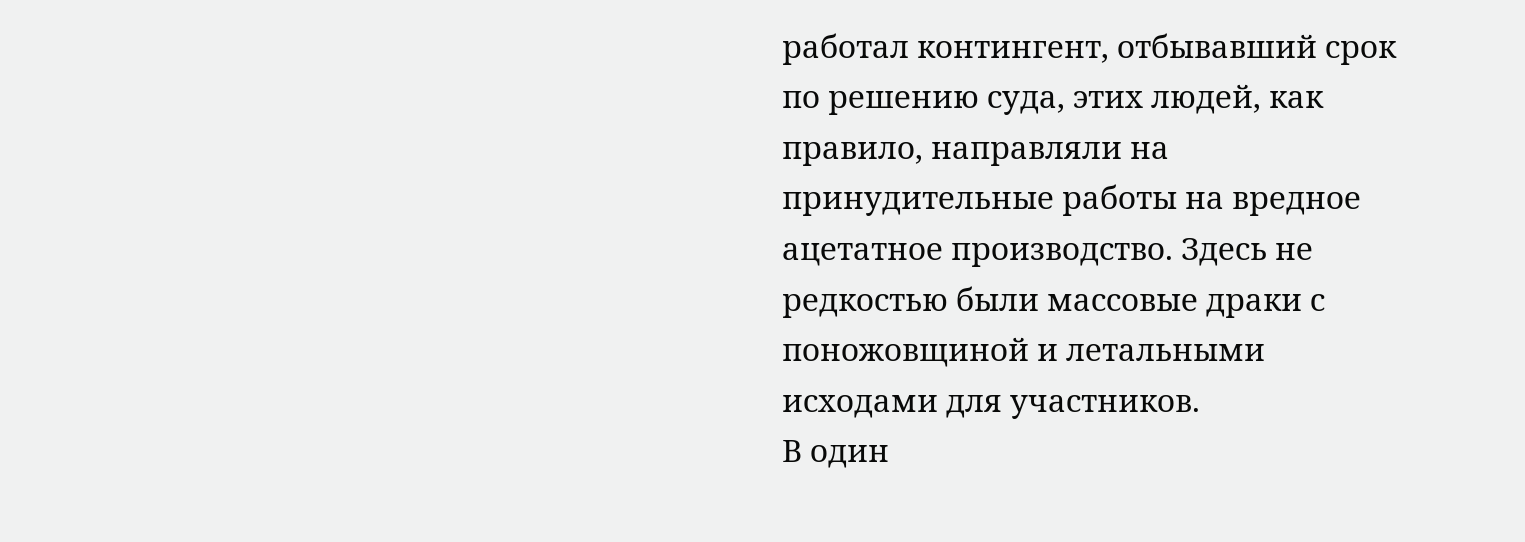работал контингент, отбывавший срок по решению суда, этих людей, как правило, направляли на принудительные работы на вредное ацетатное производство. Здесь не редкостью были массовые драки с поножовщиной и летальными исходами для участников.
В один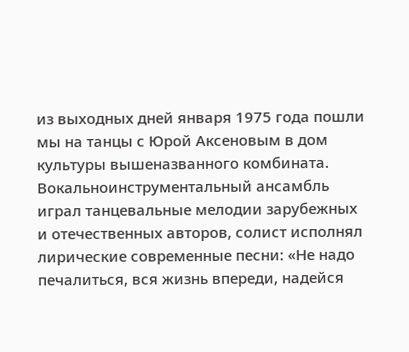из выходных дней января 1975 года пошли мы на танцы с Юрой Аксеновым в дом культуры вышеназванного комбината. Вокальноинструментальный ансамбль играл танцевальные мелодии зарубежных и отечественных авторов, солист исполнял лирические современные песни: «Не надо печалиться, вся жизнь впереди, надейся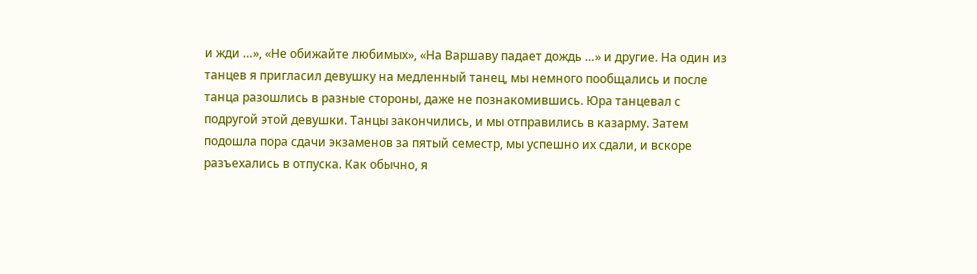и жди …», «Не обижайте любимых», «На Варшаву падает дождь …» и другие. На один из танцев я пригласил девушку на медленный танец, мы немного пообщались и после танца разошлись в разные стороны, даже не познакомившись. Юра танцевал с подругой этой девушки. Танцы закончились, и мы отправились в казарму. Затем подошла пора сдачи экзаменов за пятый семестр, мы успешно их сдали, и вскоре разъехались в отпуска. Как обычно, я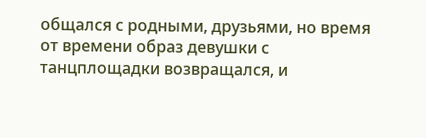общался с родными, друзьями, но время от времени образ девушки с танцплощадки возвращался, и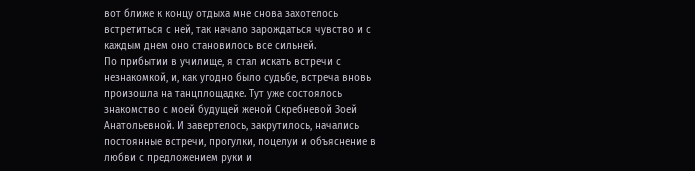вот ближе к концу отдыха мне снова захотелось встретиться с ней, так начало зарождаться чувство и с каждым днем оно становилось все сильней.
По прибытии в училище, я стал искать встречи с незнакомкой, и, как угодно было судьбе, встреча вновь произошла на танцплощадке. Тут уже состоялось знакомство с моей будущей женой Скребневой Зоей Анатольевной. И завертелось, закрутилось, начались постоянные встречи, прогулки, поцелуи и объяснение в любви с предложением руки и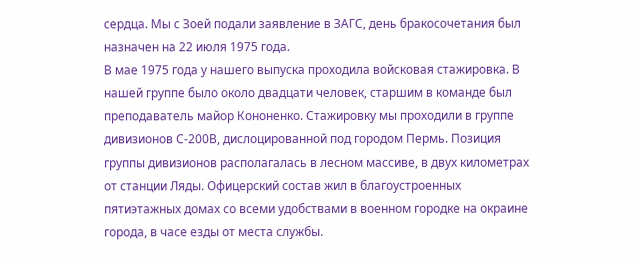сердца. Мы с Зоей подали заявление в ЗАГС, день бракосочетания был назначен на 22 июля 1975 года.
В мае 1975 года у нашего выпуска проходила войсковая стажировка. В нашей группе было около двадцати человек, старшим в команде был преподаватель майор Кононенко. Стажировку мы проходили в группе дивизионов С‐200В, дислоцированной под городом Пермь. Позиция группы дивизионов располагалась в лесном массиве, в двух километрах от станции Ляды. Офицерский состав жил в благоустроенных пятиэтажных домах со всеми удобствами в военном городке на окраине города, в часе езды от места службы.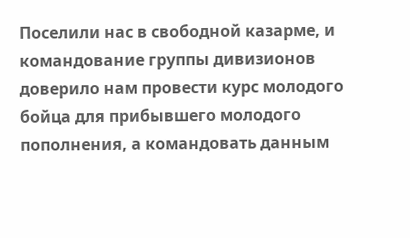Поселили нас в свободной казарме, и командование группы дивизионов доверило нам провести курс молодого бойца для прибывшего молодого пополнения, а командовать данным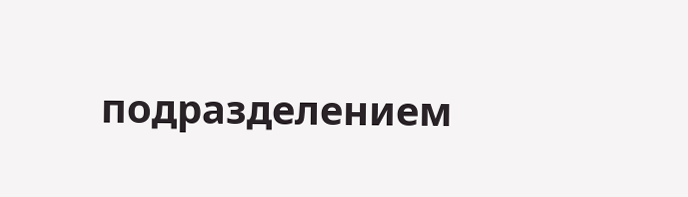подразделением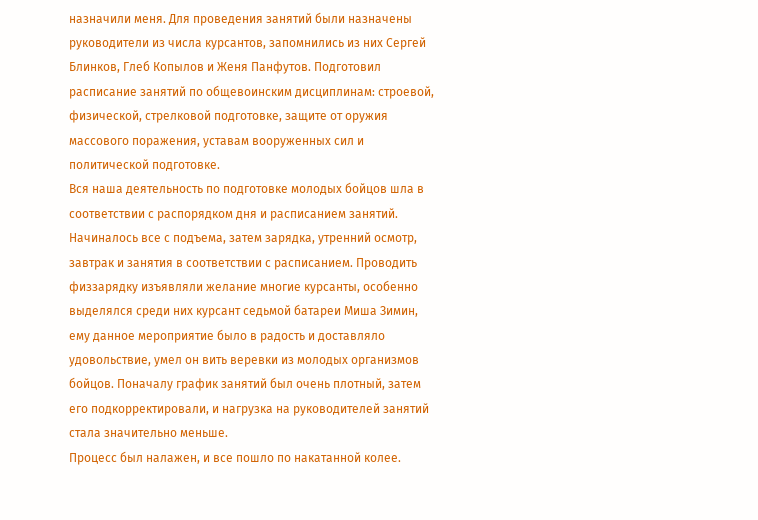назначили меня. Для проведения занятий были назначены руководители из числа курсантов, запомнились из них Сергей Блинков, Глеб Копылов и Женя Панфутов. Подготовил расписание занятий по общевоинским дисциплинам: строевой, физической, стрелковой подготовке, защите от оружия массового поражения, уставам вооруженных сил и политической подготовке.
Вся наша деятельность по подготовке молодых бойцов шла в соответствии с распорядком дня и расписанием занятий. Начиналось все с подъема, затем зарядка, утренний осмотр, завтрак и занятия в соответствии с расписанием. Проводить физзарядку изъявляли желание многие курсанты, особенно выделялся среди них курсант седьмой батареи Миша Зимин, ему данное мероприятие было в радость и доставляло удовольствие, умел он вить веревки из молодых организмов бойцов. Поначалу график занятий был очень плотный, затем его подкорректировали, и нагрузка на руководителей занятий стала значительно меньше.
Процесс был налажен, и все пошло по накатанной колее.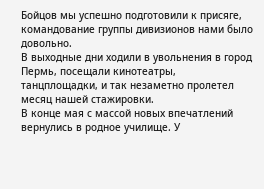Бойцов мы успешно подготовили к присяге, командование группы дивизионов нами было довольно.
В выходные дни ходили в увольнения в город Пермь, посещали кинотеатры, танцплощадки, и так незаметно пролетел месяц нашей стажировки.
В конце мая с массой новых впечатлений вернулись в родное училище. У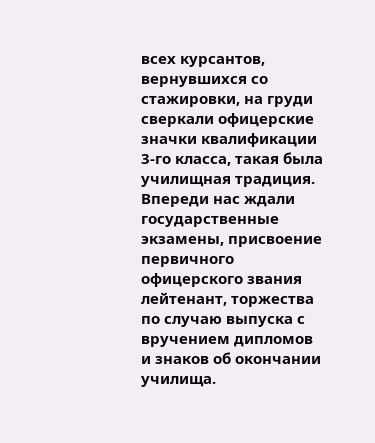всех курсантов, вернувшихся со стажировки, на груди сверкали офицерские значки квалификации 3‐го класса, такая была училищная традиция.
Впереди нас ждали государственные экзамены, присвоение первичного офицерского звания лейтенант, торжества по случаю выпуска с вручением дипломов и знаков об окончании училища.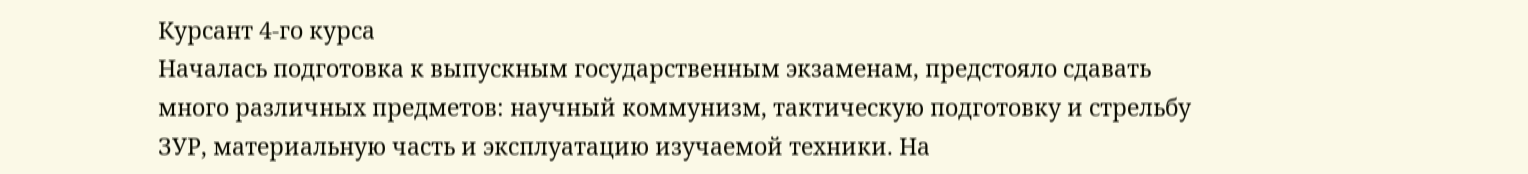Курсант 4‐го курса
Началась подготовка к выпускным государственным экзаменам, предстояло сдавать много различных предметов: научный коммунизм, тактическую подготовку и стрельбу ЗУР, материальную часть и эксплуатацию изучаемой техники. На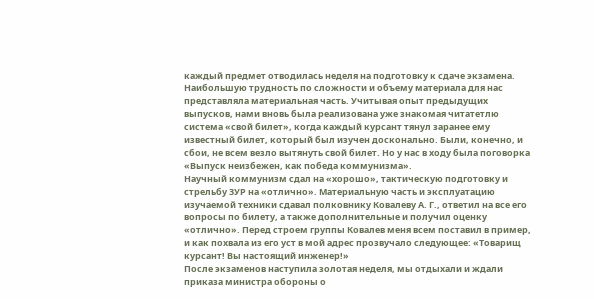каждый предмет отводилась неделя на подготовку к сдаче экзамена. Наибольшую трудность по сложности и объему материала для нас представляла материальная часть. Учитывая опыт предыдущих выпусков, нами вновь была реализована уже знакомая читатетлю система «свой билет», когда каждый курсант тянул заранее ему известный билет, который был изучен досконально. Были, конечно, и сбои, не всем везло вытянуть свой билет. Но у нас в ходу была поговорка «Выпуск неизбежен, как победа коммунизма».
Научный коммунизм сдал на «хорошо», тактическую подготовку и стрельбу ЗУР на «отлично». Материальную часть и эксплуатацию изучаемой техники сдавал полковнику Ковалеву А. Г., ответил на все его вопросы по билету, а также дополнительные и получил оценку «отлично». Перед строем группы Ковалев меня всем поставил в пример, и как похвала из его уст в мой адрес прозвучало следующее: «Товарищ курсант! Вы настоящий инженер!»
После экзаменов наступила золотая неделя, мы отдыхали и ждали приказа министра обороны о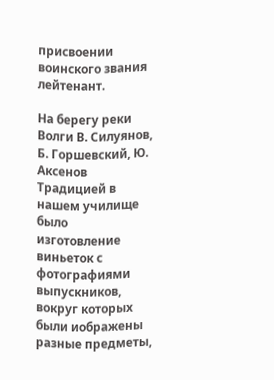присвоении воинского звания лейтенант.

На берегу реки Волги В. Силуянов, Б. Горшевский, Ю. Аксенов
Традицией в нашем училище было изготовление виньеток с фотографиями выпускников, вокруг которых были иображены разные предметы,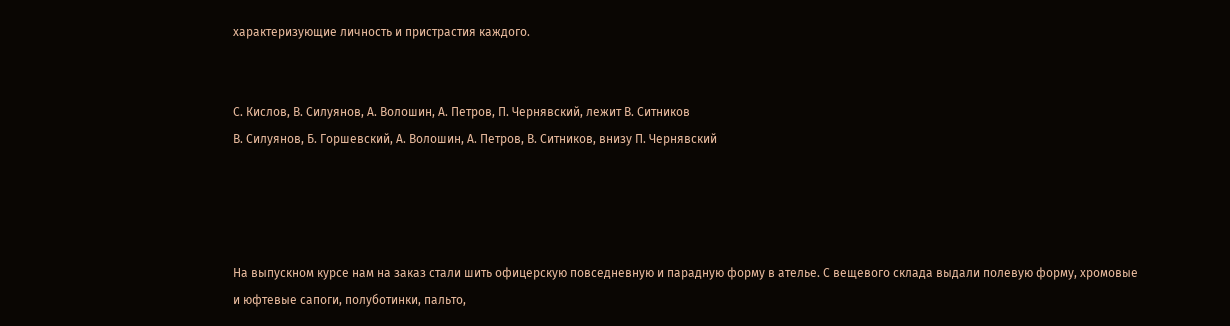характеризующие личность и пристрастия каждого.


С. Кислов, В. Силуянов, А. Волошин, А. Петров, П. Чернявский, лежит В. Ситников
В. Силуянов, Б. Горшевский, А. Волошин, А. Петров, В. Ситников, внизу П. Чернявский




На выпускном курсе нам на заказ стали шить офицерскую повседневную и парадную форму в ателье. С вещевого склада выдали полевую форму, хромовые и юфтевые сапоги, полуботинки, пальто,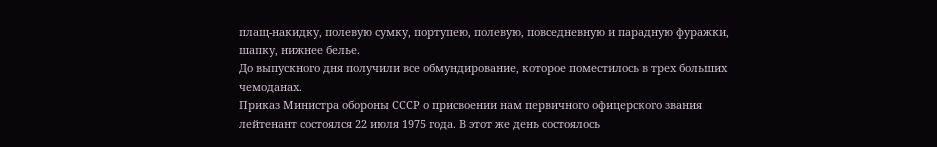плащ-накидку, полевую сумку, портупею, полевую, повседневную и парадную фуражки, шапку, нижнее белье.
До выпускного дня получили все обмундирование, которое поместилось в трех больших чемоданах.
Приказ Министра обороны СССР о присвоении нам первичного офицерского звания лейтенант состоялся 22 июля 1975 года. В этот же день состоялось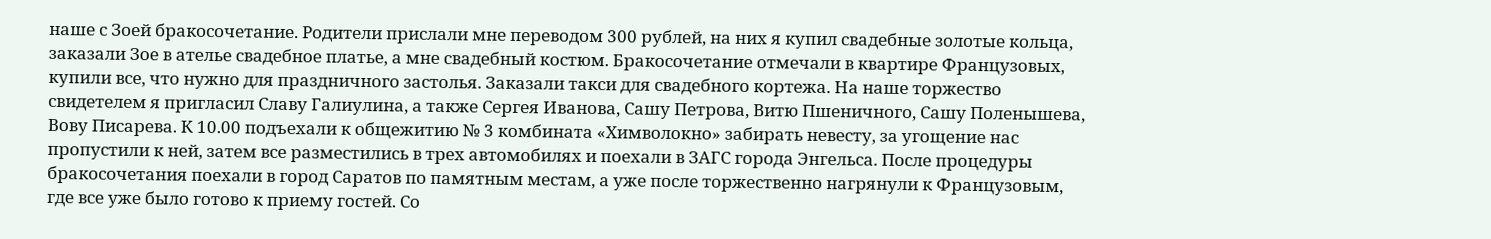наше с Зоей бракосочетание. Родители прислали мне переводом 300 рублей, на них я купил свадебные золотые кольца, заказали Зое в ателье свадебное платье, а мне свадебный костюм. Бракосочетание отмечали в квартире Французовых, купили все, что нужно для праздничного застолья. Заказали такси для свадебного кортежа. На наше торжество свидетелем я пригласил Славу Галиулина, а также Сергея Иванова, Сашу Петрова, Витю Пшеничного, Сашу Поленышева, Вову Писарева. К 10.00 подъехали к общежитию № 3 комбината «Химволокно» забирать невесту, за угощение нас пропустили к ней, затем все разместились в трех автомобилях и поехали в ЗАГС города Энгельса. После процедуры бракосочетания поехали в город Саратов по памятным местам, а уже после торжественно нагрянули к Французовым, где все уже было готово к приему гостей. Со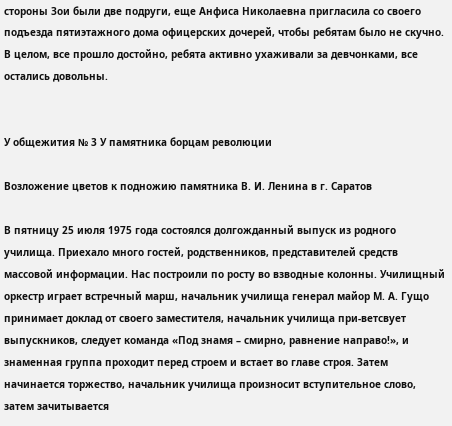стороны Зои были две подруги, еще Анфиса Николаевна пригласила со своего подъезда пятиэтажного дома офицерских дочерей, чтобы ребятам было не скучно. В целом, все прошло достойно, ребята активно ухаживали за девчонками, все остались довольны.


У общежития № 3 У памятника борцам революции

Возложение цветов к подножию памятника В. И. Ленина в г. Саратов

В пятницу 25 июля 1975 года состоялся долгожданный выпуск из родного училища. Приехало много гостей, родственников, представителей средств массовой информации. Нас построили по росту во взводные колонны. Училищный оркестр играет встречный марш, начальник училища генерал майор М. А. Гущо принимает доклад от своего заместителя, начальник училища при-ветсвует выпускников, следует команда «Под знамя – смирно, равнение направо!», и знаменная группа проходит перед строем и встает во главе строя. Затем начинается торжество, начальник училища произносит вступительное слово, затем зачитывается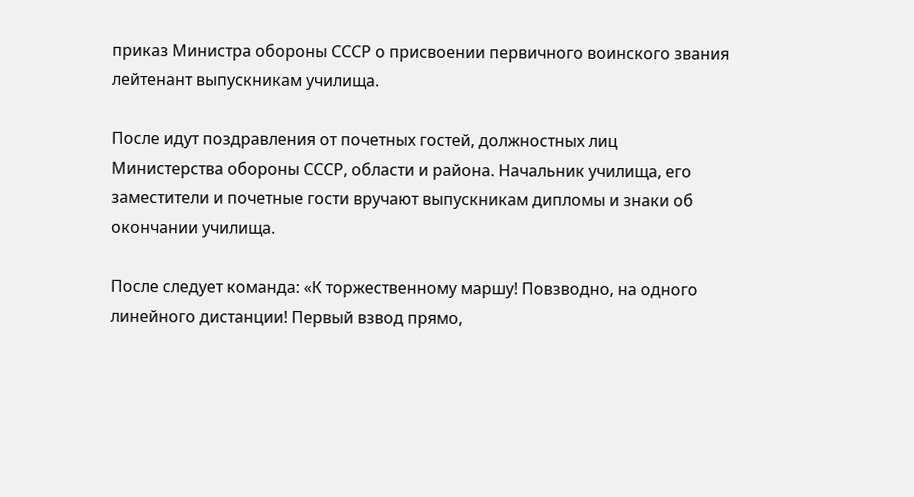приказ Министра обороны СССР о присвоении первичного воинского звания лейтенант выпускникам училища.

После идут поздравления от почетных гостей, должностных лиц Министерства обороны СССР, области и района. Начальник училища, его заместители и почетные гости вручают выпускникам дипломы и знаки об окончании училища.

После следует команда: «К торжественному маршу! Повзводно, на одного линейного дистанции! Первый взвод прямо,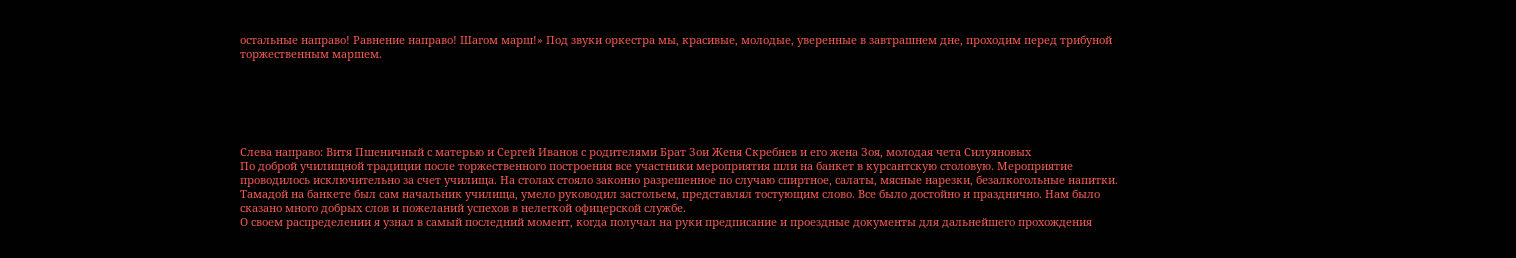остальные направо! Равнение направо! Шагом марш!» Под звуки оркестра мы, красивые, молодые, уверенные в завтрашнем дне, проходим перед трибуной торжественным маршем.






Слева направо: Витя Пшеничный с матерью и Сергей Иванов с родителями Брат Зои Женя Скребнев и его жена Зоя, молодая чета Силуяновых
По доброй училищной традиции после торжественного построения все участники мероприятия шли на банкет в курсантскую столовую. Мероприятие проводилось исключительно за счет училища. На столах стояло законно разрешенное по случаю спиртное, салаты, мясные нарезки, безалкогольные напитки.
Тамадой на банкете был сам начальник училища, умело руководил застольем, представлял тостующим слово. Все было достойно и празднично. Нам было сказано много добрых слов и пожеланий успехов в нелегкой офицерской службе.
О своем распределении я узнал в самый последний момент, когда получал на руки предписание и проездные документы для дальнейшего прохождения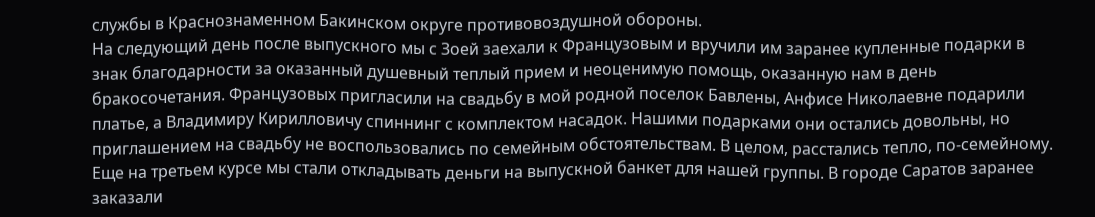службы в Краснознаменном Бакинском округе противовоздушной обороны.
На следующий день после выпускного мы с Зоей заехали к Французовым и вручили им заранее купленные подарки в знак благодарности за оказанный душевный теплый прием и неоценимую помощь, оказанную нам в день бракосочетания. Французовых пригласили на свадьбу в мой родной поселок Бавлены, Анфисе Николаевне подарили платье, а Владимиру Кирилловичу спиннинг с комплектом насадок. Нашими подарками они остались довольны, но приглашением на свадьбу не воспользовались по семейным обстоятельствам. В целом, расстались тепло, по-семейному.
Еще на третьем курсе мы стали откладывать деньги на выпускной банкет для нашей группы. В городе Саратов заранее заказали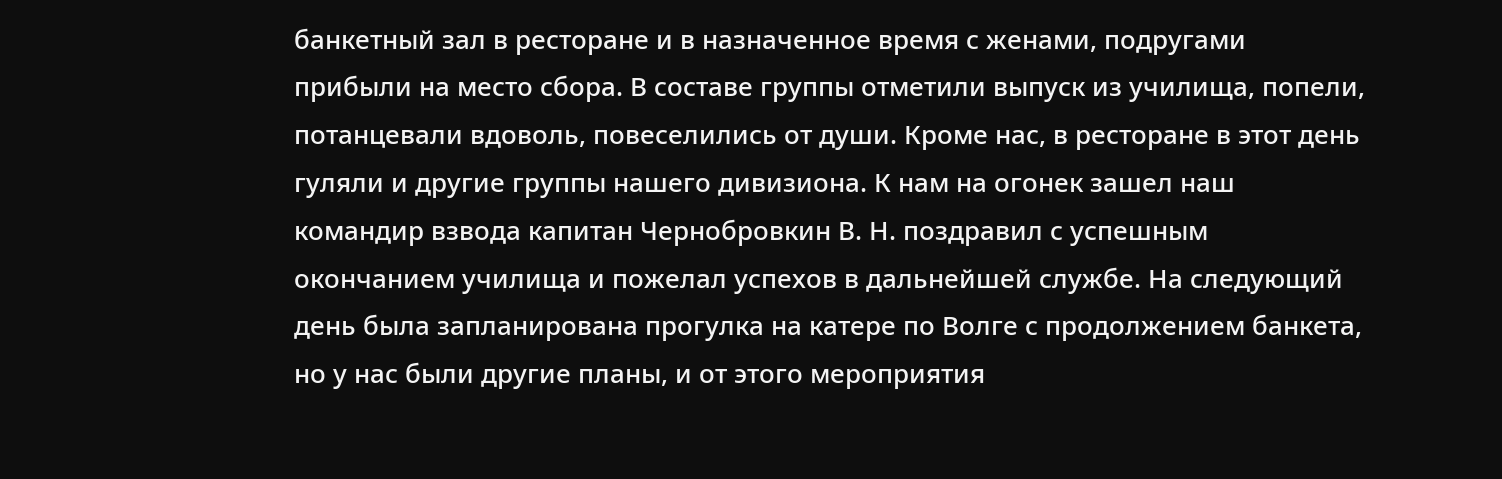банкетный зал в ресторане и в назначенное время с женами, подругами прибыли на место сбора. В составе группы отметили выпуск из училища, попели, потанцевали вдоволь, повеселились от души. Кроме нас, в ресторане в этот день гуляли и другие группы нашего дивизиона. К нам на огонек зашел наш командир взвода капитан Чернобровкин В. Н. поздравил с успешным окончанием училища и пожелал успехов в дальнейшей службе. На следующий день была запланирована прогулка на катере по Волге с продолжением банкета, но у нас были другие планы, и от этого мероприятия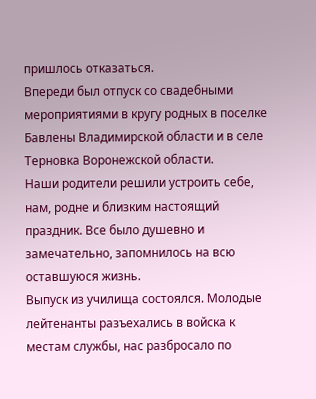пришлось отказаться.
Впереди был отпуск со свадебными мероприятиями в кругу родных в поселке Бавлены Владимирской области и в селе Терновка Воронежской области.
Наши родители решили устроить себе, нам, родне и близким настоящий праздник. Все было душевно и замечательно, запомнилось на всю оставшуюся жизнь.
Выпуск из училища состоялся. Молодые лейтенанты разъехались в войска к местам службы, нас разбросало по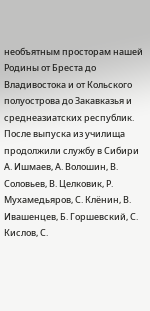необъятным просторам нашей Родины от Бреста до Владивостока и от Кольского полуострова до Закавказья и среднеазиатских республик. После выпуска из училища продолжили службу в Сибири А. Ишмаев, А. Волошин, В. Соловьев, В. Целковик, Р. Мухамедьяров, С. Клёнин, В. Ивашенцев, Б. Горшевский, С. Кислов, С.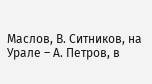Маслов, В. Ситников, на Урале – А. Петров, в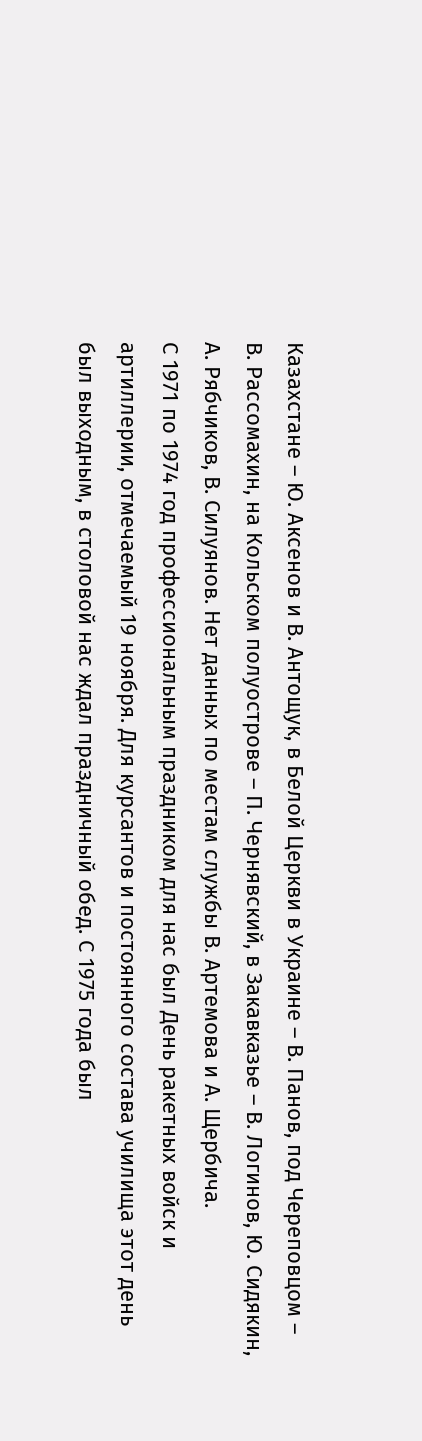Казахстане – Ю. Аксенов и В. Антощук, в Белой Церкви в Украине – В. Панов, под Череповцом – В. Рассомахин, на Кольском полуострове – П. Чернявский, в Закавказье – В. Логинов, Ю. Сидякин, А. Рябчиков, В. Силуянов. Нет данных по местам службы В. Артемова и А. Щербича.
С 1971 по 1974 год профессиональным праздником для нас был День ракетных войск и артиллерии, отмечаемый 19 ноября. Для курсантов и постоянного состава училища этот день был выходным, в столовой нас ждал праздничный обед. С 1975 года был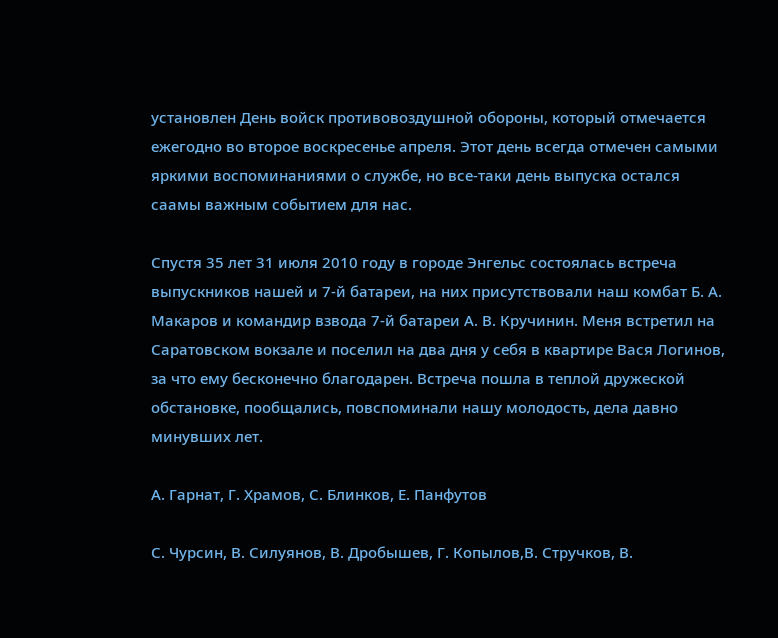установлен День войск противовоздушной обороны, который отмечается ежегодно во второе воскресенье апреля. Этот день всегда отмечен самыми яркими воспоминаниями о службе, но все‐таки день выпуска остался саамы важным событием для нас.

Спустя 35 лет 31 июля 2010 году в городе Энгельс состоялась встреча выпускников нашей и 7‐й батареи, на них присутствовали наш комбат Б. А. Макаров и командир взвода 7‐й батареи А. В. Кручинин. Меня встретил на Саратовском вокзале и поселил на два дня у себя в квартире Вася Логинов, за что ему бесконечно благодарен. Встреча пошла в теплой дружеской обстановке, пообщались, повспоминали нашу молодость, дела давно минувших лет.

А. Гарнат, Г. Храмов, С. Блинков, Е. Панфутов

С. Чурсин, В. Силуянов, В. Дробышев, Г. Копылов,В. Стручков, В.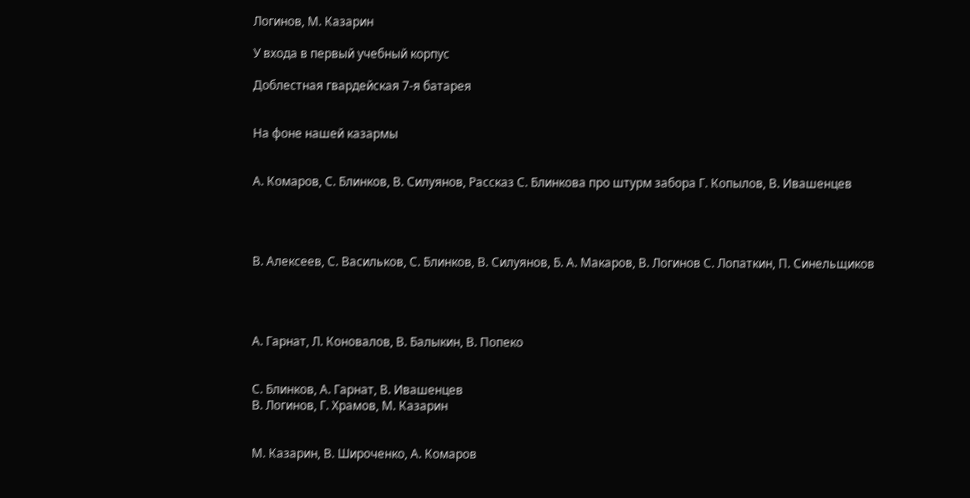Логинов, М. Казарин

У входа в первый учебный корпус

Доблестная гвардейская 7‐я батарея


На фоне нашей казармы


А. Комаров, С. Блинков, В. Силуянов, Рассказ С. Блинкова про штурм забора Г. Копылов, В. Ивашенцев




В. Алексеев, С. Васильков, С. Блинков, В. Силуянов, Б. А. Макаров, В. Логинов С. Лопаткин, П. Синельщиков




А. Гарнат, Л. Коновалов, В. Балыкин, В. Попеко


С. Блинков, А. Гарнат, В. Ивашенцев
В. Логинов, Г. Храмов, М. Казарин


М. Казарин, В. Широченко, А. Комаров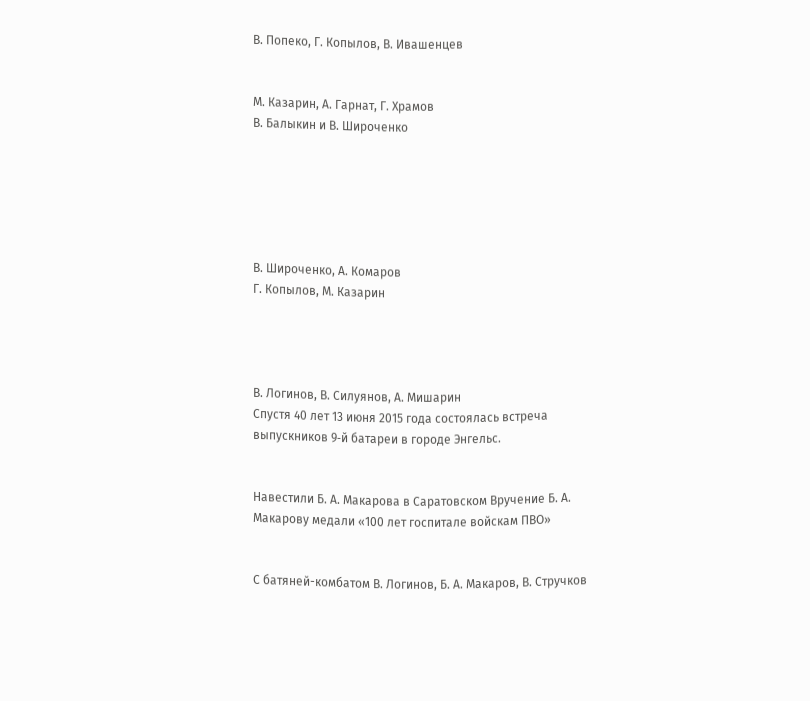В. Попеко, Г. Копылов, В. Ивашенцев


М. Казарин, А. Гарнат, Г. Храмов
В. Балыкин и В. Широченко






В. Широченко, А. Комаров
Г. Копылов, М. Казарин




В. Логинов, В. Силуянов, А. Мишарин
Спустя 40 лет 13 июня 2015 года состоялась встреча выпускников 9‐й батареи в городе Энгельс.


Навестили Б. А. Макарова в Саратовском Вручение Б. А. Макарову медали «100 лет госпитале войскам ПВО»


С батяней-комбатом В. Логинов, Б. А. Макаров, В. Стручков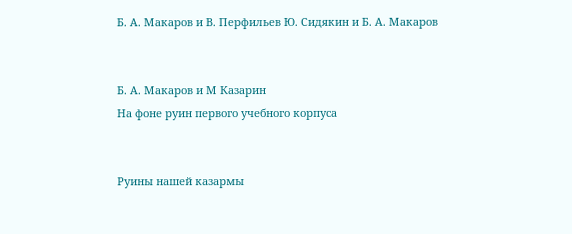Б. А. Макаров и В. Перфильев Ю. Сидякин и Б. А. Макаров


Б. А. Макаров и М Казарин
На фоне руин первого учебного корпуса


Руины нашей казармы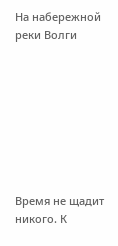На набережной реки Волги








Время не щадит никого. К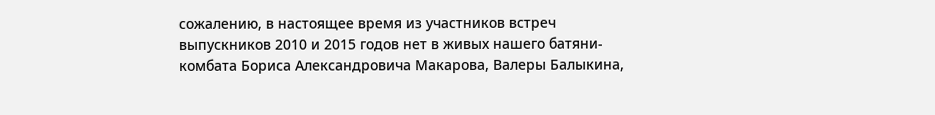сожалению, в настоящее время из участников встреч выпускников 2010 и 2015 годов нет в живых нашего батяни-комбата Бориса Александровича Макарова, Валеры Балыкина,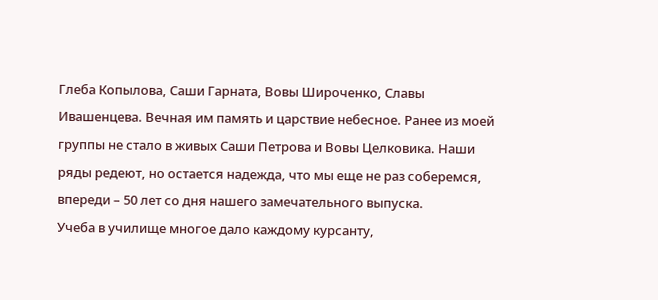Глеба Копылова, Саши Гарната, Вовы Широченко, Славы Ивашенцева. Вечная им память и царствие небесное. Ранее из моей группы не стало в живых Саши Петрова и Вовы Целковика. Наши ряды редеют, но остается надежда, что мы еще не раз соберемся, впереди – 50 лет со дня нашего замечательного выпуска.
Учеба в училище многое дало каждому курсанту,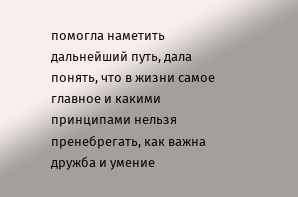помогла наметить дальнейший путь, дала понять, что в жизни самое главное и какими принципами нельзя пренебрегать, как важна дружба и умение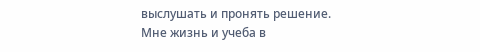выслушать и пронять решение.
Мне жизнь и учеба в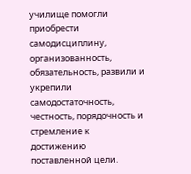училище помогли приобрести самодисциплину, организованность, обязательность, развили и укрепили самодостаточность, честность, порядочность и стремление к достижению поставленной цели.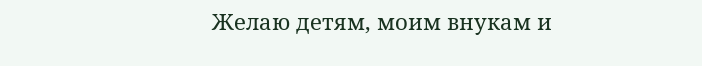Желаю детям, моим внукам и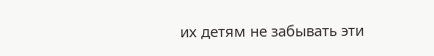их детям не забывать эти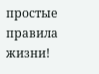простые правила жизни!